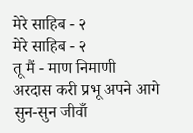मेरे साहिब - २
मेरे साहिब - २
तू मैं - माण निमाणी
अरदास करी प्रभू अपने आगे
सुन-सुन जीवाँ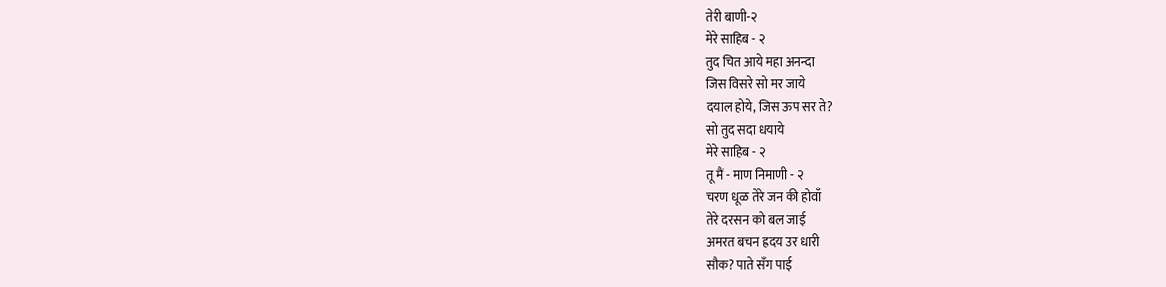तेरी बाणी-२
मेरे साहिब - २
तुद चित आये महा अनन्दा
जिस विसरे सो मर जाये
दयाल होये, जिस ऊप सर ते?
सो तुद सदा धयाये
मेरे साहिब - २
तू मैं - माण निमाणी - २
चरण धूळ तेरे जन की होवाँ
तेरे दरसन को बल जाई
अमरत बचन ह्रदय उर धारी
सौक? पाते सँग पाई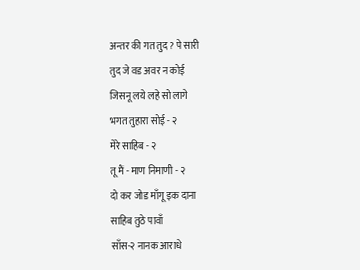अन्तर की गत तुद? पे सारी
तुद जे वड अवर न कोई
जिसनू लये लहे सो लागे
भगत तुहारा सोई - २
मेरे साहिब - २
तू मैं - माण निमाणी - २
दो कर जोड माँगू इक दाना
साहिब तुठे पावाँ
साँस-२ नानक आराधे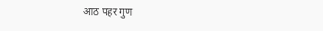आठ पहर गुण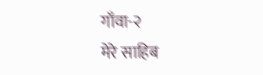गाँवा-२
मेरे साहिब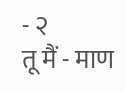- २
तू मैं - माण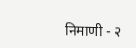निमाणी - २